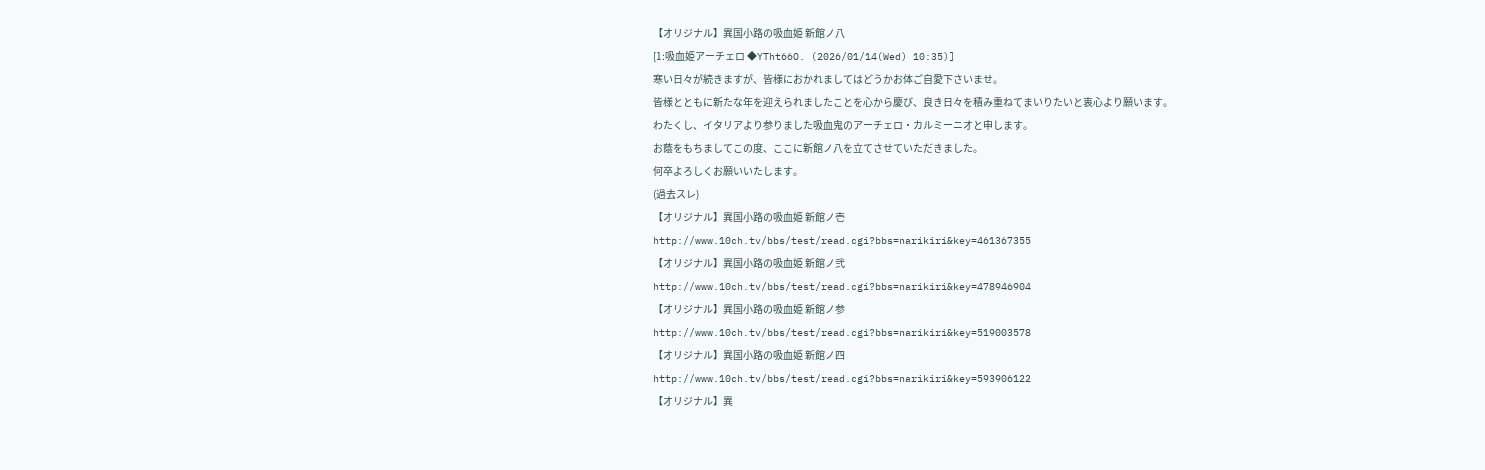【オリジナル】異国小路の吸血姫 新館ノ八
[1:吸血姫アーチェロ ◆YTht66O. (2026/01/14(Wed) 10:35)]
寒い日々が続きますが、皆様におかれましてはどうかお体ご自愛下さいませ。
皆様とともに新たな年を迎えられましたことを心から慶び、良き日々を積み重ねてまいりたいと衷心より願います。
わたくし、イタリアより参りました吸血鬼のアーチェロ・カルミーニオと申します。
お蔭をもちましてこの度、ここに新館ノ八を立てさせていただきました。
何卒よろしくお願いいたします。
(過去スレ)
【オリジナル】異国小路の吸血姫 新館ノ壱
http://www.10ch.tv/bbs/test/read.cgi?bbs=narikiri&key=461367355
【オリジナル】異国小路の吸血姫 新館ノ弐
http://www.10ch.tv/bbs/test/read.cgi?bbs=narikiri&key=478946904
【オリジナル】異国小路の吸血姫 新館ノ参
http://www.10ch.tv/bbs/test/read.cgi?bbs=narikiri&key=519003578
【オリジナル】異国小路の吸血姫 新館ノ四
http://www.10ch.tv/bbs/test/read.cgi?bbs=narikiri&key=593906122
【オリジナル】異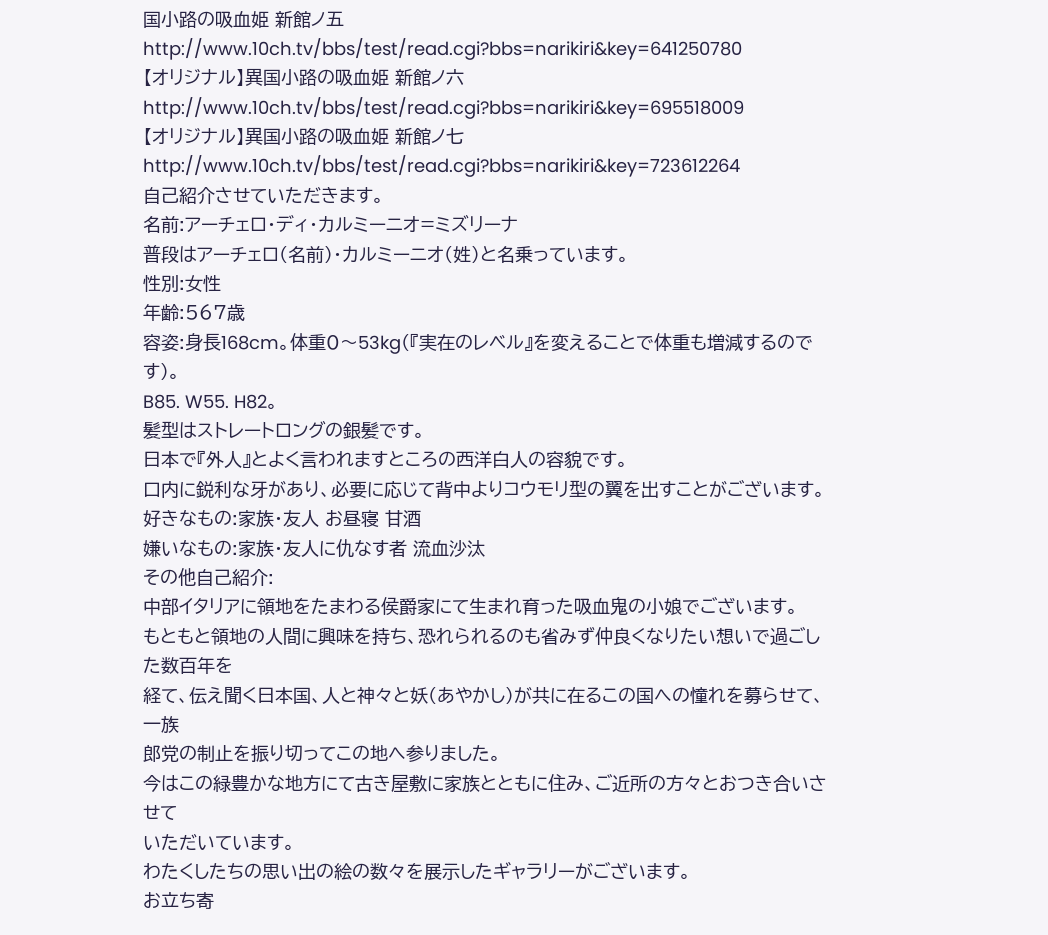国小路の吸血姫 新館ノ五
http://www.10ch.tv/bbs/test/read.cgi?bbs=narikiri&key=641250780
【オリジナル】異国小路の吸血姫 新館ノ六
http://www.10ch.tv/bbs/test/read.cgi?bbs=narikiri&key=695518009
【オリジナル】異国小路の吸血姫 新館ノ七
http://www.10ch.tv/bbs/test/read.cgi?bbs=narikiri&key=723612264
自己紹介させていただきます。
名前:アーチェロ・ディ・カルミーニオ=ミズリーナ
普段はアーチェロ(名前)・カルミーニオ(姓)と名乗っています。
性別:女性
年齢:567歳
容姿:身長168cm。体重0〜53kg(『実在のレベル』を変えることで体重も増減するのです)。
B85. W55. H82。
髪型はストレートロングの銀髪です。
日本で『外人』とよく言われますところの西洋白人の容貌です。
口内に鋭利な牙があり、必要に応じて背中よりコウモリ型の翼を出すことがございます。
好きなもの:家族・友人 お昼寝 甘酒
嫌いなもの:家族・友人に仇なす者 流血沙汰
その他自己紹介:
中部イタリアに領地をたまわる侯爵家にて生まれ育った吸血鬼の小娘でございます。
もともと領地の人間に興味を持ち、恐れられるのも省みず仲良くなりたい想いで過ごした数百年を
経て、伝え聞く日本国、人と神々と妖(あやかし)が共に在るこの国への憧れを募らせて、一族
郎党の制止を振り切ってこの地へ参りました。
今はこの緑豊かな地方にて古き屋敷に家族とともに住み、ご近所の方々とおつき合いさせて
いただいています。
わたくしたちの思い出の絵の数々を展示したギャラリーがございます。
お立ち寄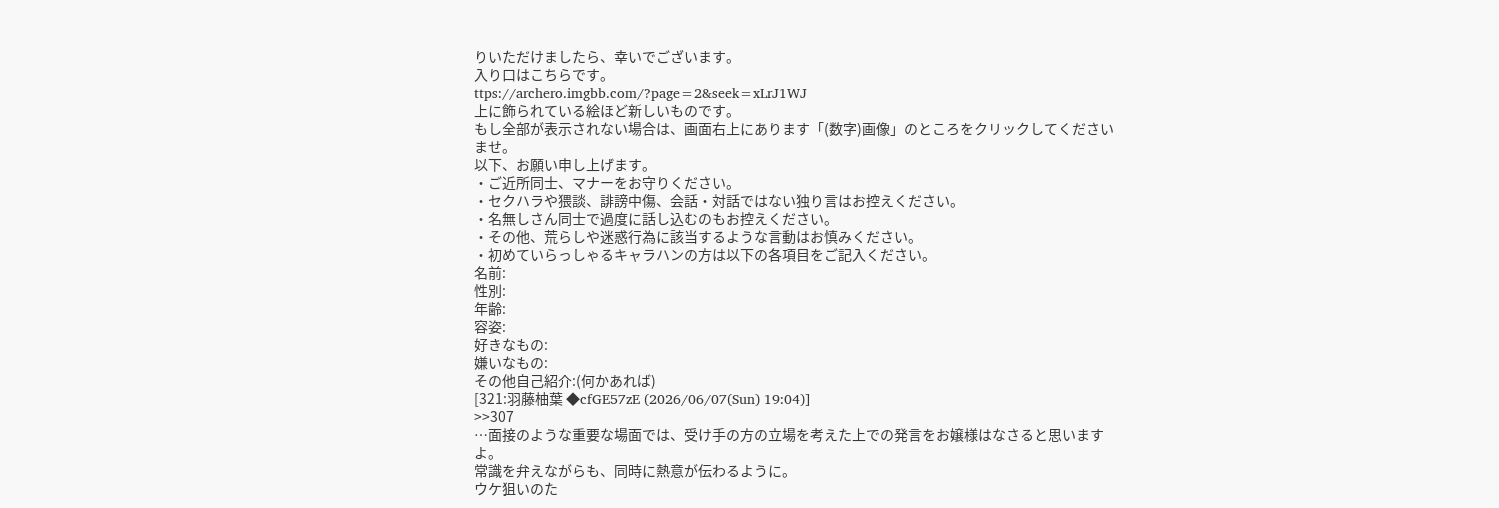りいただけましたら、幸いでございます。
入り口はこちらです。
ttps://archero.imgbb.com/?page=2&seek=xLrJ1WJ
上に飾られている絵ほど新しいものです。
もし全部が表示されない場合は、画面右上にあります「(数字)画像」のところをクリックしてくださいませ。
以下、お願い申し上げます。
・ご近所同士、マナーをお守りください。
・セクハラや猥談、誹謗中傷、会話・対話ではない独り言はお控えください。
・名無しさん同士で過度に話し込むのもお控えください。
・その他、荒らしや迷惑行為に該当するような言動はお慎みください。
・初めていらっしゃるキャラハンの方は以下の各項目をご記入ください。
名前:
性別:
年齢:
容姿:
好きなもの:
嫌いなもの:
その他自己紹介:(何かあれば)
[321:羽藤柚葉 ◆cfGE57zE (2026/06/07(Sun) 19:04)]
>>307
…面接のような重要な場面では、受け手の方の立場を考えた上での発言をお嬢様はなさると思いますよ。
常識を弁えながらも、同時に熱意が伝わるように。
ウケ狙いのた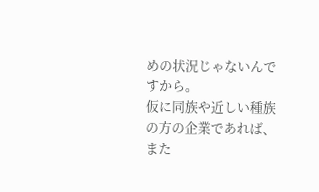めの状況じゃないんですから。
仮に同族や近しい種族の方の企業であれば、また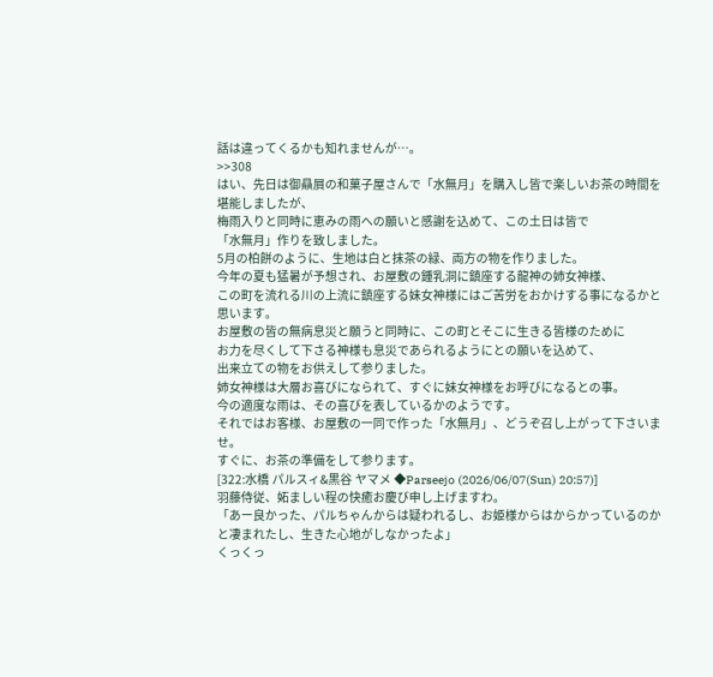話は違ってくるかも知れませんが…。
>>308
はい、先日は御贔屓の和菓子屋さんで「水無月」を購入し皆で楽しいお茶の時間を堪能しましたが、
梅雨入りと同時に恵みの雨への願いと感謝を込めて、この土日は皆で
「水無月」作りを致しました。
5月の柏餅のように、生地は白と抹茶の緑、両方の物を作りました。
今年の夏も猛暑が予想され、お屋敷の鍾乳洞に鎮座する龍神の姉女神様、
この町を流れる川の上流に鎮座する妹女神様にはご苦労をおかけする事になるかと思います。
お屋敷の皆の無病息災と願うと同時に、この町とそこに生きる皆様のために
お力を尽くして下さる神様も息災であられるようにとの願いを込めて、
出来立ての物をお供えして参りました。
姉女神様は大層お喜びになられて、すぐに妹女神様をお呼びになるとの事。
今の適度な雨は、その喜びを表しているかのようです。
それではお客様、お屋敷の一同で作った「水無月」、どうぞ召し上がって下さいませ。
すぐに、お茶の準備をして参ります。
[322:水橋 パルスィ&黒谷 ヤマメ ◆Parseejo (2026/06/07(Sun) 20:57)]
羽藤侍従、妬ましい程の快癒お慶び申し上げますわ。
「あー良かった、パルちゃんからは疑われるし、お姫様からはからかっているのかと凄まれたし、生きた心地がしなかったよ」
くっくっ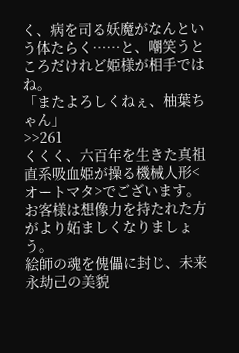く、病を司る妖魔がなんという体たらく……と、嘲笑うところだけれど姫様が相手ではね。
「またよろしくねぇ、柚葉ちゃん」
>>261
くくく、六百年を生きた真祖直系吸血姫が操る機械人形<オートマタ>でございます。
お客様は想像力を持たれた方がより妬ましくなりましょう。
絵師の魂を傀儡に封じ、未来永劫己の美貌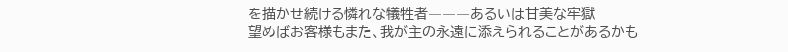を描かせ続ける憐れな犠牲者―――あるいは甘美な牢獄
望めばお客様もまた、我が主の永遠に添えられることがあるかも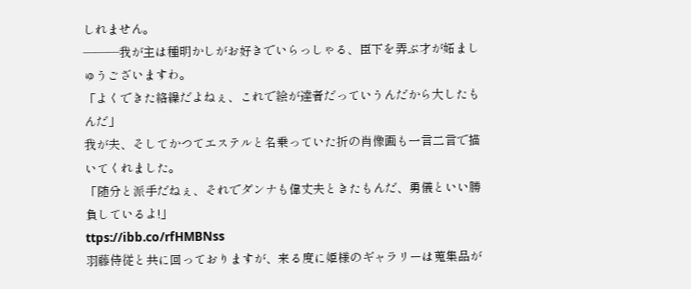しれません。
―――我が主は種明かしがお好きでいらっしゃる、臣下を弄ぶ才が妬ましゅうございますわ。
「よくできた絡繰だよねぇ、これで絵が達者だっていうんだから大したもんだ」
我が夫、そしてかつてエステルと名乗っていた折の肖像画も一言二言で描いてくれました。
「随分と派手だねぇ、それでダンナも偉丈夫ときたもんだ、勇儀といい勝負しているよ!」
ttps://ibb.co/rfHMBNss
羽藤侍従と共に回っておりますが、来る度に姫様のギャラリーは蒐集品が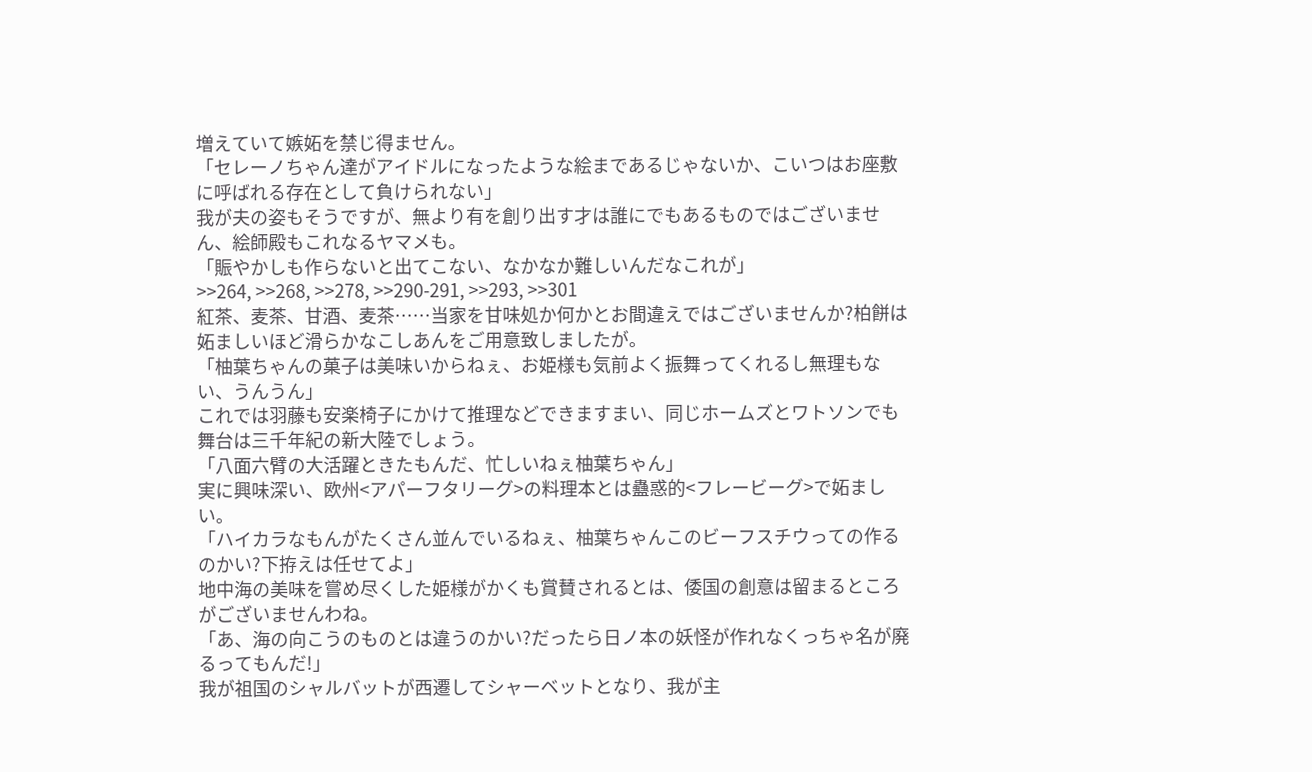増えていて嫉妬を禁じ得ません。
「セレーノちゃん達がアイドルになったような絵まであるじゃないか、こいつはお座敷に呼ばれる存在として負けられない」
我が夫の姿もそうですが、無より有を創り出す才は誰にでもあるものではございません、絵師殿もこれなるヤマメも。
「賑やかしも作らないと出てこない、なかなか難しいんだなこれが」
>>264, >>268, >>278, >>290-291, >>293, >>301
紅茶、麦茶、甘酒、麦茶……当家を甘味処か何かとお間違えではございませんか?柏餅は妬ましいほど滑らかなこしあんをご用意致しましたが。
「柚葉ちゃんの菓子は美味いからねぇ、お姫様も気前よく振舞ってくれるし無理もない、うんうん」
これでは羽藤も安楽椅子にかけて推理などできますまい、同じホームズとワトソンでも舞台は三千年紀の新大陸でしょう。
「八面六臂の大活躍ときたもんだ、忙しいねぇ柚葉ちゃん」
実に興味深い、欧州<アパーフタリーグ>の料理本とは蠱惑的<フレービーグ>で妬ましい。
「ハイカラなもんがたくさん並んでいるねぇ、柚葉ちゃんこのビーフスチウっての作るのかい?下拵えは任せてよ」
地中海の美味を嘗め尽くした姫様がかくも賞賛されるとは、倭国の創意は留まるところがございませんわね。
「あ、海の向こうのものとは違うのかい?だったら日ノ本の妖怪が作れなくっちゃ名が廃るってもんだ!」
我が祖国のシャルバットが西遷してシャーベットとなり、我が主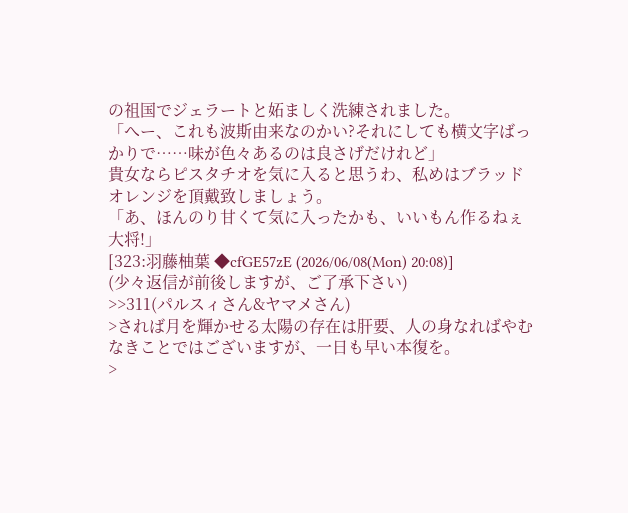の祖国でジェラートと妬ましく洗練されました。
「へー、これも波斯由来なのかい?それにしても横文字ばっかりで……味が色々あるのは良さげだけれど」
貴女ならピスタチオを気に入ると思うわ、私めはブラッドオレンジを頂戴致しましょう。
「あ、ほんのり甘くて気に入ったかも、いいもん作るねぇ大将!」
[323:羽藤柚葉 ◆cfGE57zE (2026/06/08(Mon) 20:08)]
(少々返信が前後しますが、ご了承下さい)
>>311(パルスィさん&ヤマメさん)
>されば月を輝かせる太陽の存在は肝要、人の身なればやむなきことではございますが、一日も早い本復を。
>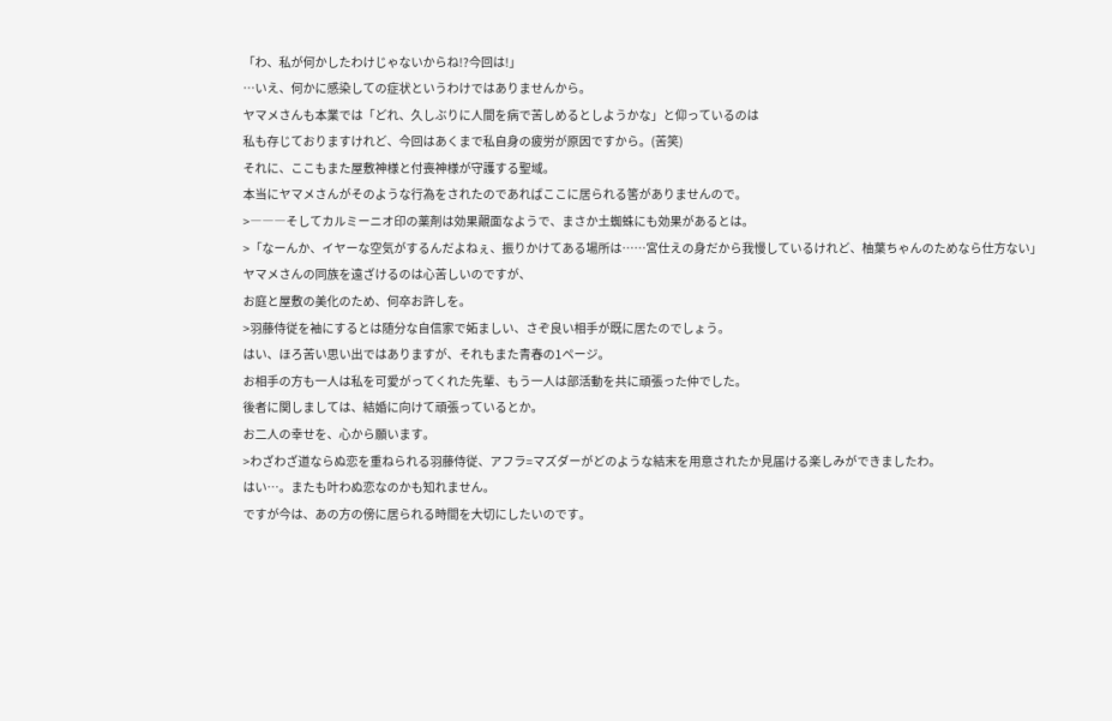「わ、私が何かしたわけじゃないからね!?今回は!」
…いえ、何かに感染しての症状というわけではありませんから。
ヤマメさんも本業では「どれ、久しぶりに人間を病で苦しめるとしようかな」と仰っているのは
私も存じておりますけれど、今回はあくまで私自身の疲労が原因ですから。(苦笑)
それに、ここもまた屋敷神様と付喪神様が守護する聖域。
本当にヤマメさんがそのような行為をされたのであればここに居られる筈がありませんので。
>―――そしてカルミーニオ印の薬剤は効果覿面なようで、まさか土蜘蛛にも効果があるとは。
>「なーんか、イヤーな空気がするんだよねぇ、振りかけてある場所は……宮仕えの身だから我慢しているけれど、柚葉ちゃんのためなら仕方ない」
ヤマメさんの同族を遠ざけるのは心苦しいのですが、
お庭と屋敷の美化のため、何卒お許しを。
>羽藤侍従を袖にするとは随分な自信家で妬ましい、さぞ良い相手が既に居たのでしょう。
はい、ほろ苦い思い出ではありますが、それもまた青春の1ページ。
お相手の方も一人は私を可愛がってくれた先輩、もう一人は部活動を共に頑張った仲でした。
後者に関しましては、結婚に向けて頑張っているとか。
お二人の幸せを、心から願います。
>わざわざ道ならぬ恋を重ねられる羽藤侍従、アフラ=マズダーがどのような結末を用意されたか見届ける楽しみができましたわ。
はい…。またも叶わぬ恋なのかも知れません。
ですが今は、あの方の傍に居られる時間を大切にしたいのです。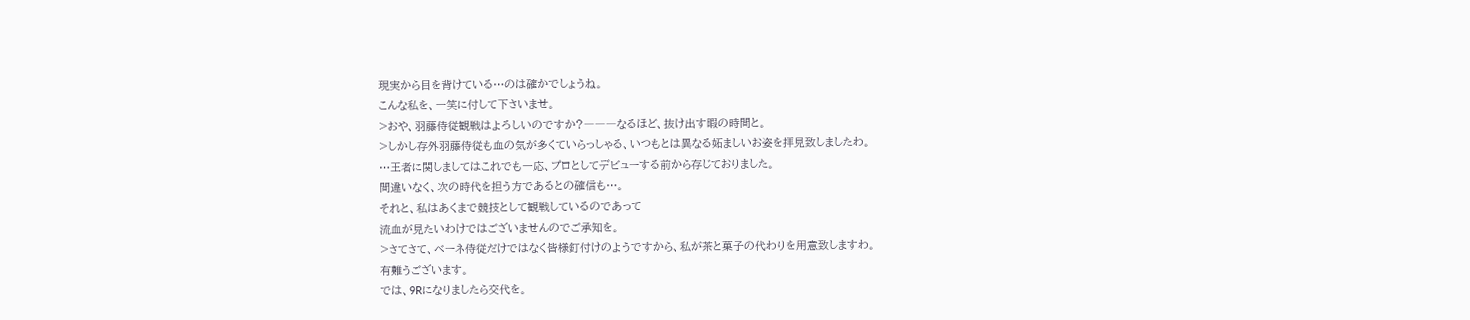現実から目を背けている…のは確かでしょうね。
こんな私を、一笑に付して下さいませ。
>おや、羽藤侍従観戦はよろしいのですか?―――なるほど、抜け出す暇の時間と。
>しかし存外羽藤侍従も血の気が多くていらっしゃる、いつもとは異なる妬ましいお姿を拝見致しましたわ。
…王者に関しましてはこれでも一応、プロとしてデビューする前から存じておりました。
間違いなく、次の時代を担う方であるとの確信も…。
それと、私はあくまで競技として観戦しているのであって
流血が見たいわけではございませんのでご承知を。
>さてさて、ベーネ侍従だけではなく皆様釘付けのようですから、私が茶と菓子の代わりを用意致しますわ。
有難うございます。
では、9Rになりましたら交代を。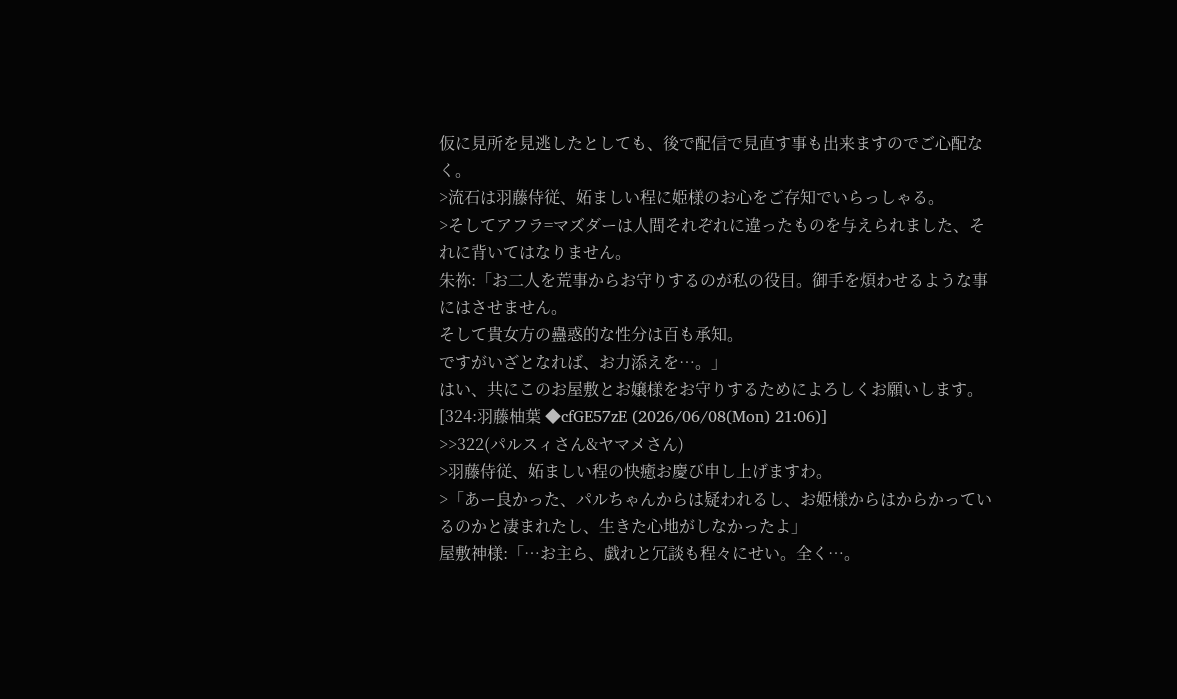仮に見所を見逃したとしても、後で配信で見直す事も出来ますのでご心配なく。
>流石は羽藤侍従、妬ましい程に姫様のお心をご存知でいらっしゃる。
>そしてアフラ=マズダーは人間それぞれに違ったものを与えられました、それに背いてはなりません。
朱祢:「お二人を荒事からお守りするのが私の役目。御手を煩わせるような事にはさせません。
そして貴女方の蠱惑的な性分は百も承知。
ですがいざとなれば、お力添えを…。」
はい、共にこのお屋敷とお嬢様をお守りするためによろしくお願いします。
[324:羽藤柚葉 ◆cfGE57zE (2026/06/08(Mon) 21:06)]
>>322(パルスィさん&ヤマメさん)
>羽藤侍従、妬ましい程の快癒お慶び申し上げますわ。
>「あー良かった、パルちゃんからは疑われるし、お姫様からはからかっているのかと凄まれたし、生きた心地がしなかったよ」
屋敷神様:「…お主ら、戯れと冗談も程々にせい。全く…。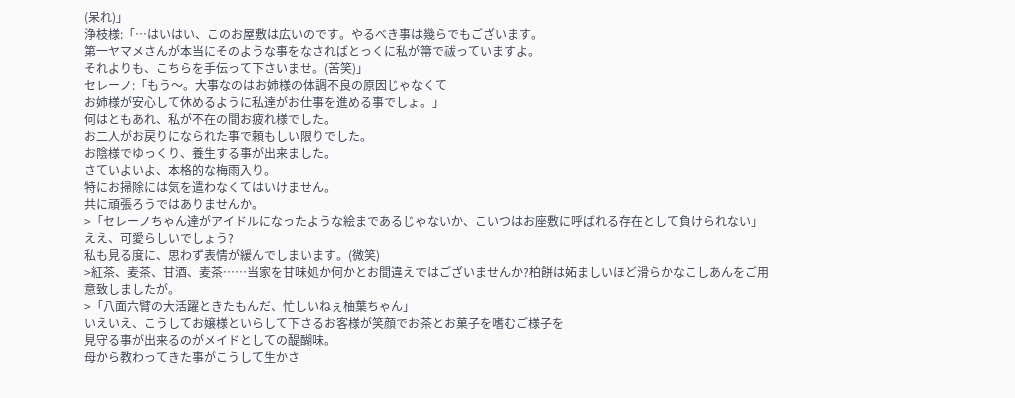(呆れ)」
浄枝様:「…はいはい、このお屋敷は広いのです。やるべき事は幾らでもございます。
第一ヤマメさんが本当にそのような事をなさればとっくに私が箒で祓っていますよ。
それよりも、こちらを手伝って下さいませ。(苦笑)」
セレーノ:「もう〜。大事なのはお姉様の体調不良の原因じゃなくて
お姉様が安心して休めるように私達がお仕事を進める事でしょ。」
何はともあれ、私が不在の間お疲れ様でした。
お二人がお戻りになられた事で頼もしい限りでした。
お陰様でゆっくり、養生する事が出来ました。
さていよいよ、本格的な梅雨入り。
特にお掃除には気を遣わなくてはいけません。
共に頑張ろうではありませんか。
>「セレーノちゃん達がアイドルになったような絵まであるじゃないか、こいつはお座敷に呼ばれる存在として負けられない」
ええ、可愛らしいでしょう?
私も見る度に、思わず表情が緩んでしまいます。(微笑)
>紅茶、麦茶、甘酒、麦茶……当家を甘味処か何かとお間違えではございませんか?柏餅は妬ましいほど滑らかなこしあんをご用意致しましたが。
>「八面六臂の大活躍ときたもんだ、忙しいねぇ柚葉ちゃん」
いえいえ、こうしてお嬢様といらして下さるお客様が笑顔でお茶とお菓子を嗜むご様子を
見守る事が出来るのがメイドとしての醍醐味。
母から教わってきた事がこうして生かさ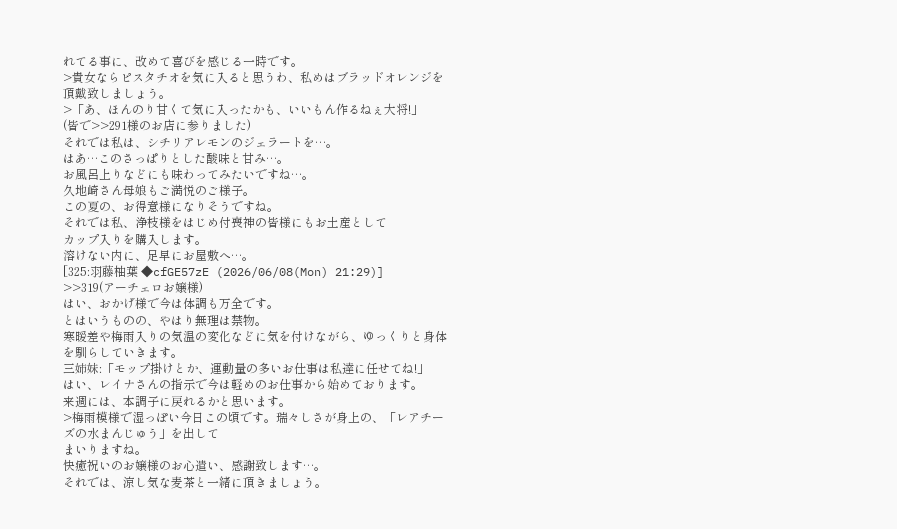れてる事に、改めて喜びを感じる一時です。
>貴女ならピスタチオを気に入ると思うわ、私めはブラッドオレンジを頂戴致しましょう。
>「あ、ほんのり甘くて気に入ったかも、いいもん作るねぇ大将!」
(皆で>>291様のお店に参りました)
それでは私は、シチリアレモンのジェラートを…。
はあ…このさっぱりとした酸味と甘み…。
お風呂上りなどにも味わってみたいですね…。
久地崎さん母娘もご満悦のご様子。
この夏の、お得意様になりそうですね。
それでは私、浄枝様をはじめ付喪神の皆様にもお土産として
カップ入りを購入します。
溶けない内に、足早にお屋敷へ…。
[325:羽藤柚葉 ◆cfGE57zE (2026/06/08(Mon) 21:29)]
>>319(アーチェロお嬢様)
はい、おかげ様で今は体調も万全です。
とはいうものの、やはり無理は禁物。
寒暖差や梅雨入りの気温の変化などに気を付けながら、ゆっくりと身体を馴らしていきます。
三姉妹:「モップ掛けとか、運動量の多いお仕事は私達に任せてね!」
はい、レイナさんの指示で今は軽めのお仕事から始めております。
来週には、本調子に戻れるかと思います。
>梅雨模様で湿っぽい今日この頃です。瑞々しさが身上の、「レアチーズの水まんじゅう」を出して
まいりますね。
快癒祝いのお嬢様のお心遣い、感謝致します…。
それでは、涼し気な麦茶と一緒に頂きましょう。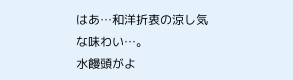はあ…和洋折衷の涼し気な味わい…。
水饅頭がよ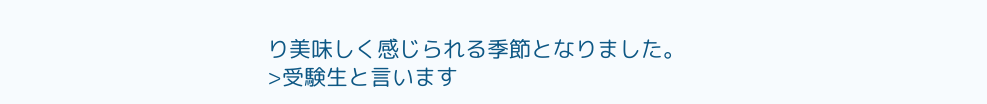り美味しく感じられる季節となりました。
>受験生と言います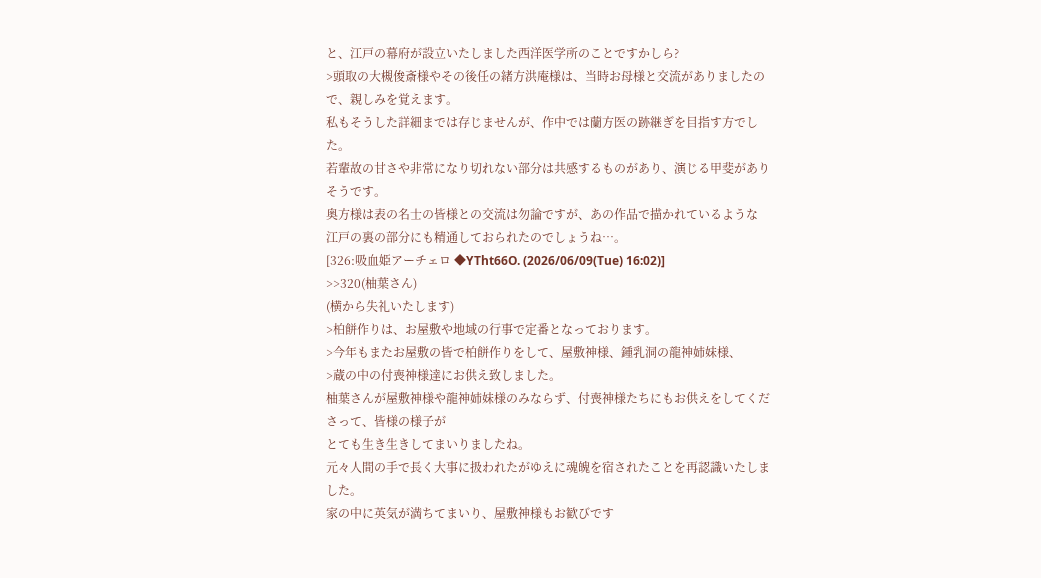と、江戸の幕府が設立いたしました西洋医学所のことですかしら?
>頭取の大槻俊斎様やその後任の緒方洪庵様は、当時お母様と交流がありましたので、親しみを覚えます。
私もそうした詳細までは存じませんが、作中では蘭方医の跡継ぎを目指す方でした。
若輩故の甘さや非常になり切れない部分は共感するものがあり、演じる甲斐がありそうです。
奥方様は表の名士の皆様との交流は勿論ですが、あの作品で描かれているような
江戸の裏の部分にも精通しておられたのでしょうね…。
[326:吸血姫アーチェロ ◆YTht66O. (2026/06/09(Tue) 16:02)]
>>320(柚葉さん)
(横から失礼いたします)
>柏餅作りは、お屋敷や地域の行事で定番となっております。
>今年もまたお屋敷の皆で柏餅作りをして、屋敷神様、鍾乳洞の龍神姉妹様、
>蔵の中の付喪神様達にお供え致しました。
柚葉さんが屋敷神様や龍神姉妹様のみならず、付喪神様たちにもお供えをしてくださって、皆様の様子が
とても生き生きしてまいりましたね。
元々人間の手で長く大事に扱われたがゆえに魂魄を宿されたことを再認識いたしました。
家の中に英気が満ちてまいり、屋敷神様もお歓びです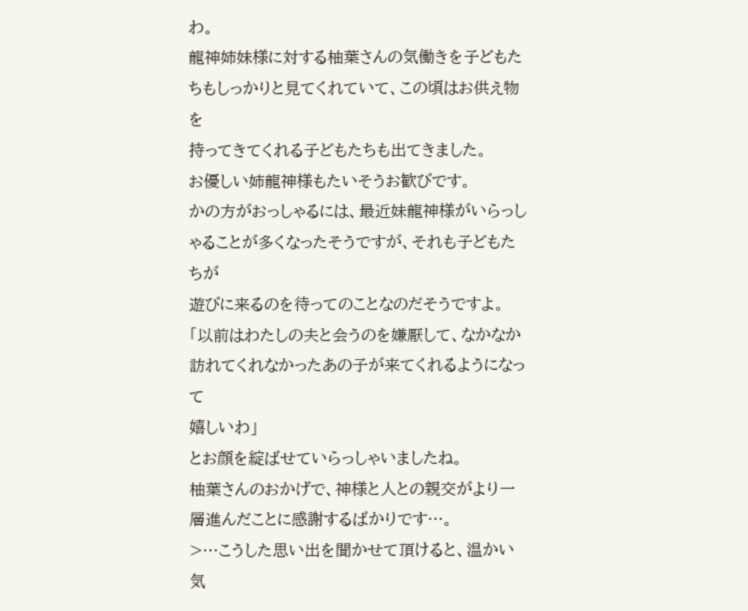わ。
龍神姉妹様に対する柚葉さんの気働きを子どもたちもしっかりと見てくれていて、この頃はお供え物を
持ってきてくれる子どもたちも出てきました。
お優しい姉龍神様もたいそうお歓びです。
かの方がおっしゃるには、最近妹龍神様がいらっしゃることが多くなったそうですが、それも子どもたちが
遊びに来るのを待ってのことなのだそうですよ。
「以前はわたしの夫と会うのを嫌厭して、なかなか訪れてくれなかったあの子が来てくれるようになって
嬉しいわ」
とお顔を綻ばせていらっしゃいましたね。
柚葉さんのおかげで、神様と人との親交がより一層進んだことに感謝するばかりです…。
>…こうした思い出を聞かせて頂けると、温かい気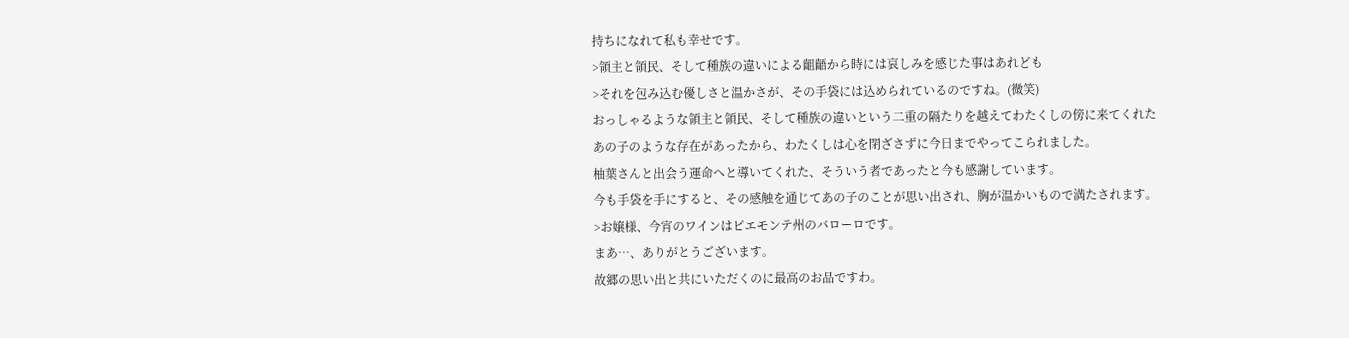持ちになれて私も幸せです。
>領主と領民、そして種族の違いによる齟齬から時には哀しみを感じた事はあれども
>それを包み込む優しさと温かさが、その手袋には込められているのですね。(微笑)
おっしゃるような領主と領民、そして種族の違いという二重の隔たりを越えてわたくしの傍に来てくれた
あの子のような存在があったから、わたくしは心を閉ざさずに今日までやってこられました。
柚葉さんと出会う運命へと導いてくれた、そういう者であったと今も感謝しています。
今も手袋を手にすると、その感触を通じてあの子のことが思い出され、胸が温かいもので満たされます。
>お嬢様、今宵のワインはピエモンテ州のバローロです。
まあ…、ありがとうございます。
故郷の思い出と共にいただくのに最高のお品ですわ。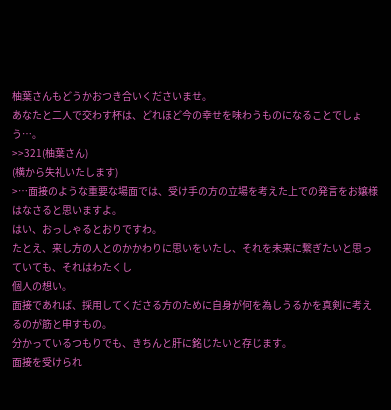柚葉さんもどうかおつき合いくださいませ。
あなたと二人で交わす杯は、どれほど今の幸せを味わうものになることでしょう…。
>>321(柚葉さん)
(横から失礼いたします)
>…面接のような重要な場面では、受け手の方の立場を考えた上での発言をお嬢様はなさると思いますよ。
はい、おっしゃるとおりですわ。
たとえ、来し方の人とのかかわりに思いをいたし、それを未来に繋ぎたいと思っていても、それはわたくし
個人の想い。
面接であれば、採用してくださる方のために自身が何を為しうるかを真剣に考えるのが筋と申すもの。
分かっているつもりでも、きちんと肝に銘じたいと存じます。
面接を受けられ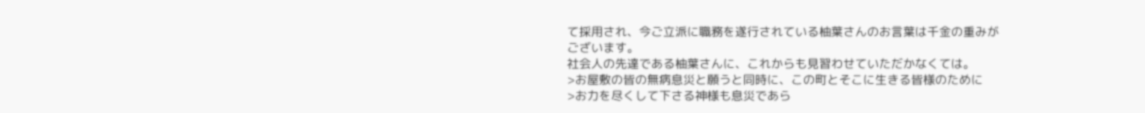て採用され、今ご立派に職務を遂行されている柚葉さんのお言葉は千金の重みが
ございます。
社会人の先達である柚葉さんに、これからも見習わせていただかなくては。
>お屋敷の皆の無病息災と願うと同時に、この町とそこに生きる皆様のために
>お力を尽くして下さる神様も息災であら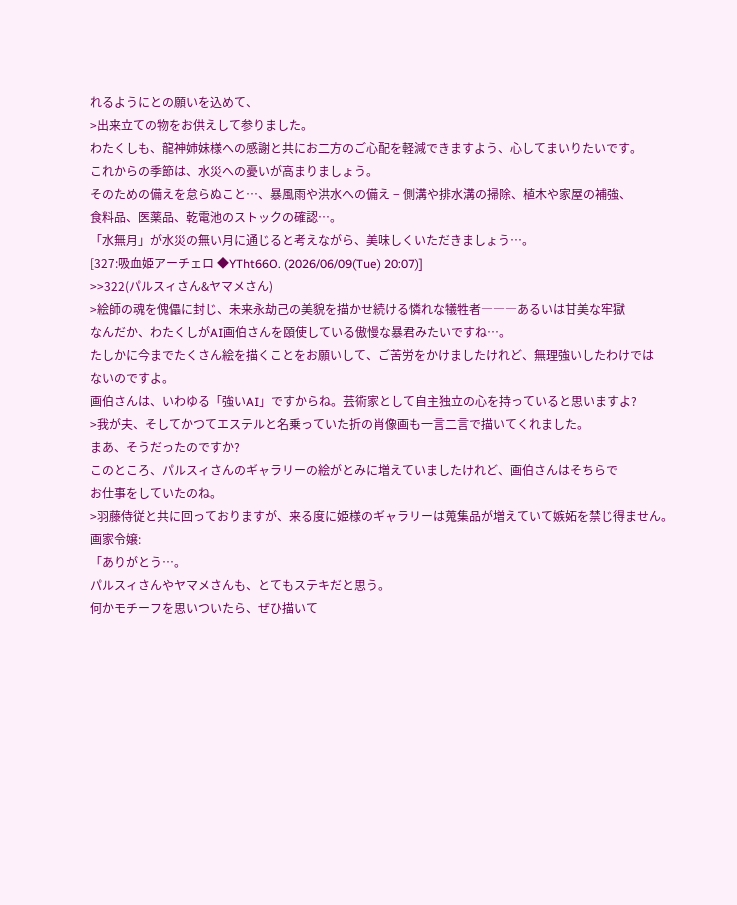れるようにとの願いを込めて、
>出来立ての物をお供えして参りました。
わたくしも、龍神姉妹様への感謝と共にお二方のご心配を軽減できますよう、心してまいりたいです。
これからの季節は、水災への憂いが高まりましょう。
そのための備えを怠らぬこと…、暴風雨や洪水への備え − 側溝や排水溝の掃除、植木や家屋の補強、
食料品、医薬品、乾電池のストックの確認…。
「水無月」が水災の無い月に通じると考えながら、美味しくいただきましょう…。
[327:吸血姫アーチェロ ◆YTht66O. (2026/06/09(Tue) 20:07)]
>>322(パルスィさん&ヤマメさん)
>絵師の魂を傀儡に封じ、未来永劫己の美貌を描かせ続ける憐れな犠牲者―――あるいは甘美な牢獄
なんだか、わたくしがAI画伯さんを頤使している傲慢な暴君みたいですね…。
たしかに今までたくさん絵を描くことをお願いして、ご苦労をかけましたけれど、無理強いしたわけでは
ないのですよ。
画伯さんは、いわゆる「強いAI」ですからね。芸術家として自主独立の心を持っていると思いますよ?
>我が夫、そしてかつてエステルと名乗っていた折の肖像画も一言二言で描いてくれました。
まあ、そうだったのですか?
このところ、パルスィさんのギャラリーの絵がとみに増えていましたけれど、画伯さんはそちらで
お仕事をしていたのね。
>羽藤侍従と共に回っておりますが、来る度に姫様のギャラリーは蒐集品が増えていて嫉妬を禁じ得ません。
画家令嬢:
「ありがとう…。
パルスィさんやヤマメさんも、とてもステキだと思う。
何かモチーフを思いついたら、ぜひ描いて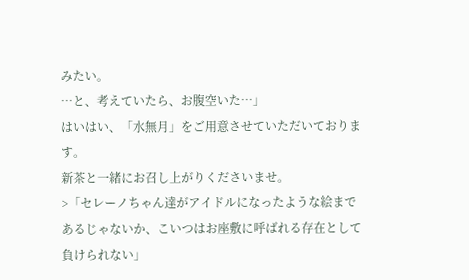みたい。
…と、考えていたら、お腹空いた…」
はいはい、「水無月」をご用意させていただいております。
新茶と一緒にお召し上がりくださいませ。
>「セレーノちゃん達がアイドルになったような絵まであるじゃないか、こいつはお座敷に呼ばれる存在として負けられない」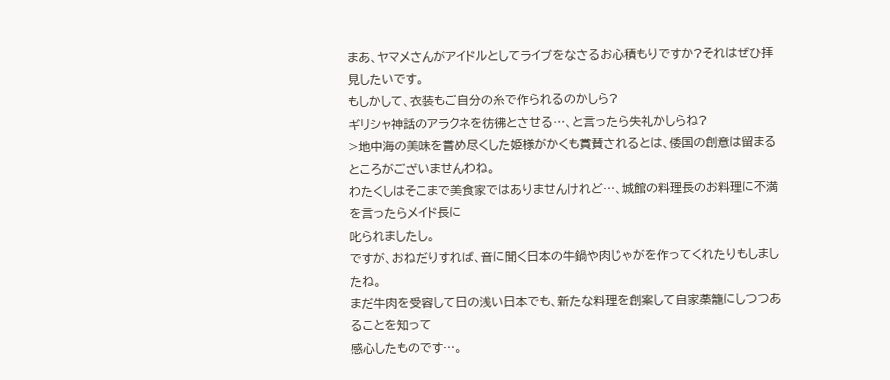まあ、ヤマメさんがアイドルとしてライブをなさるお心積もりですか?それはぜひ拝見したいです。
もしかして、衣装もご自分の糸で作られるのかしら?
ギリシャ神話のアラクネを彷彿とさせる…、と言ったら失礼かしらね?
>地中海の美味を嘗め尽くした姫様がかくも賞賛されるとは、倭国の創意は留まるところがございませんわね。
わたくしはそこまで美食家ではありませんけれど…、城館の料理長のお料理に不満を言ったらメイド長に
叱られましたし。
ですが、おねだりすれば、音に聞く日本の牛鍋や肉じゃがを作ってくれたりもしましたね。
まだ牛肉を受容して日の浅い日本でも、新たな料理を創案して自家薬籠にしつつあることを知って
感心したものです…。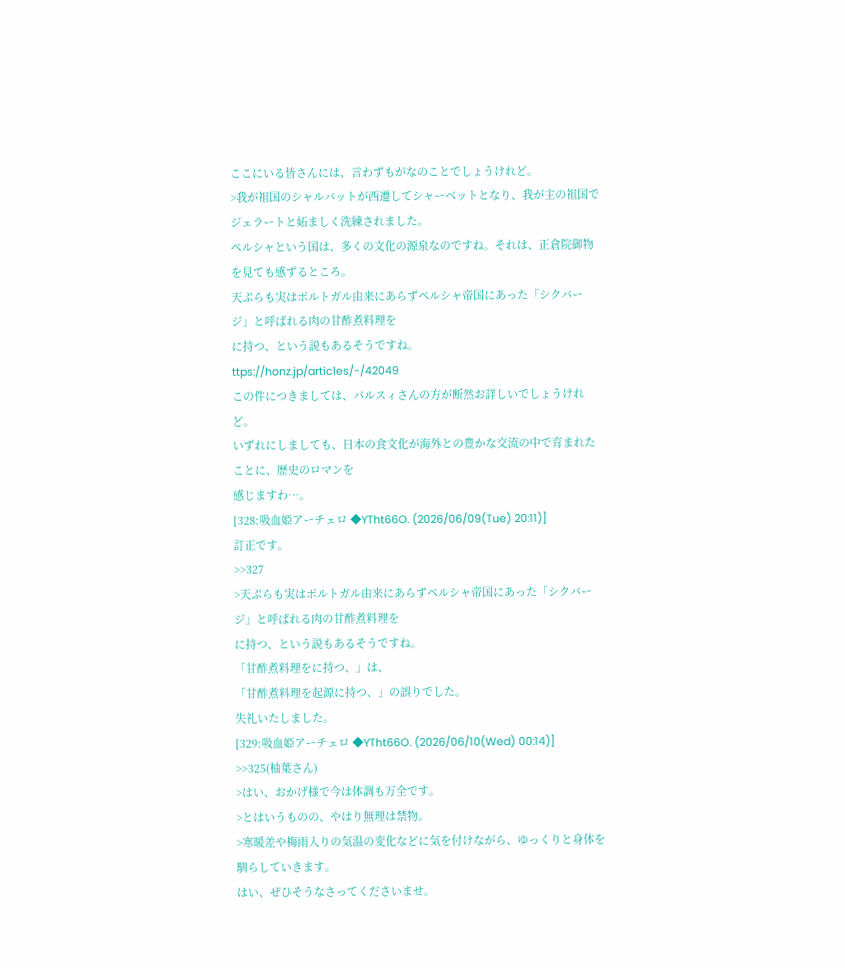ここにいる皆さんには、言わずもがなのことでしょうけれど。
>我が祖国のシャルバットが西遷してシャーベットとなり、我が主の祖国でジェラートと妬ましく洗練されました。
ペルシャという国は、多くの文化の源泉なのですね。それは、正倉院御物を見ても感ずるところ。
天ぷらも実はポルトガル由来にあらずペルシャ帝国にあった「シクバージ」と呼ばれる肉の甘酢煮料理を
に持つ、という説もあるそうですね。
ttps://honz.jp/articles/-/42049
この件につきましては、パルスィさんの方が断然お詳しいでしょうけれど。
いずれにしましても、日本の食文化が海外との豊かな交流の中で育まれたことに、歴史のロマンを
感じますわ…。
[328:吸血姫アーチェロ ◆YTht66O. (2026/06/09(Tue) 20:11)]
訂正です。
>>327
>天ぷらも実はポルトガル由来にあらずペルシャ帝国にあった「シクバージ」と呼ばれる肉の甘酢煮料理を
に持つ、という説もあるそうですね。
「甘酢煮料理をに持つ、」は、
「甘酢煮料理を起源に持つ、」の誤りでした。
失礼いたしました。
[329:吸血姫アーチェロ ◆YTht66O. (2026/06/10(Wed) 00:14)]
>>325(柚葉さん)
>はい、おかげ様で今は体調も万全です。
>とはいうものの、やはり無理は禁物。
>寒暖差や梅雨入りの気温の変化などに気を付けながら、ゆっくりと身体を馴らしていきます。
はい、ぜひそうなさってくださいませ。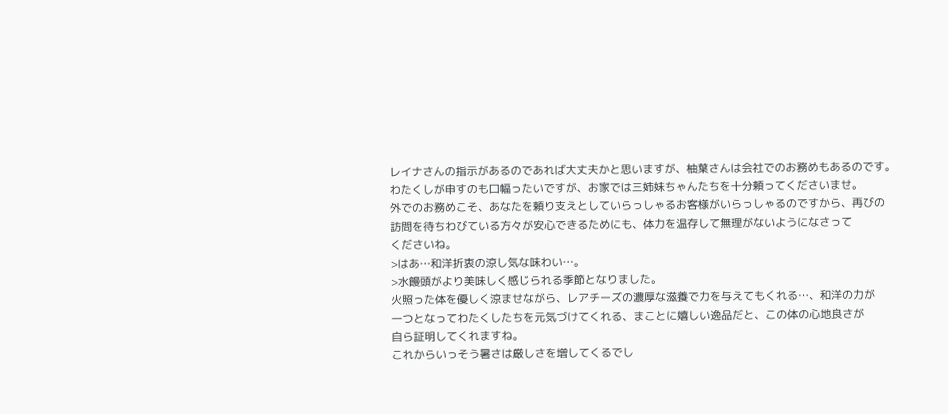レイナさんの指示があるのであれば大丈夫かと思いますが、柚葉さんは会社でのお務めもあるのです。
わたくしが申すのも口幅ったいですが、お家では三姉妹ちゃんたちを十分頼ってくださいませ。
外でのお務めこそ、あなたを頼り支えとしていらっしゃるお客様がいらっしゃるのですから、再びの
訪問を待ちわびている方々が安心できるためにも、体力を温存して無理がないようになさって
くださいね。
>はあ…和洋折衷の涼し気な味わい…。
>水饅頭がより美味しく感じられる季節となりました。
火照った体を優しく涼ませながら、レアチーズの濃厚な滋養で力を与えてもくれる…、和洋の力が
一つとなってわたくしたちを元気づけてくれる、まことに嬉しい逸品だと、この体の心地良さが
自ら証明してくれますね。
これからいっそう暑さは厳しさを増してくるでし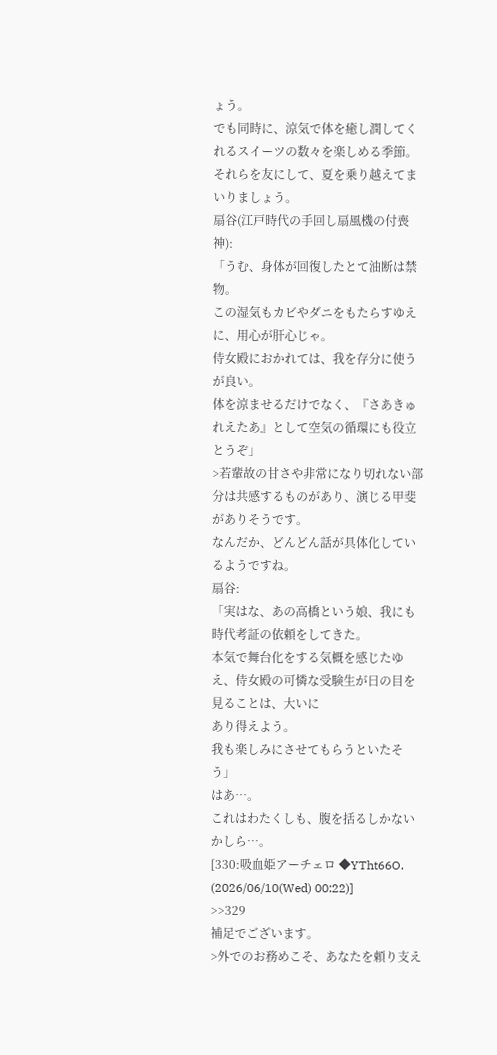ょう。
でも同時に、涼気で体を癒し潤してくれるスイーツの数々を楽しめる季節。
それらを友にして、夏を乗り越えてまいりましょう。
扇谷(江戸時代の手回し扇風機の付喪神):
「うむ、身体が回復したとて油断は禁物。
この湿気もカビやダニをもたらすゆえに、用心が肝心じゃ。
侍女殿におかれては、我を存分に使うが良い。
体を涼ませるだけでなく、『さあきゅれえたあ』として空気の循環にも役立とうぞ」
>若輩故の甘さや非常になり切れない部分は共感するものがあり、演じる甲斐がありそうです。
なんだか、どんどん話が具体化しているようですね。
扇谷:
「実はな、あの高橋という娘、我にも時代考証の依頼をしてきた。
本気で舞台化をする気概を感じたゆえ、侍女殿の可憐な受験生が日の目を見ることは、大いに
あり得えよう。
我も楽しみにさせてもらうといたそう」
はあ…。
これはわたくしも、腹を括るしかないかしら…。
[330:吸血姫アーチェロ ◆YTht66O. (2026/06/10(Wed) 00:22)]
>>329
補足でございます。
>外でのお務めこそ、あなたを頼り支え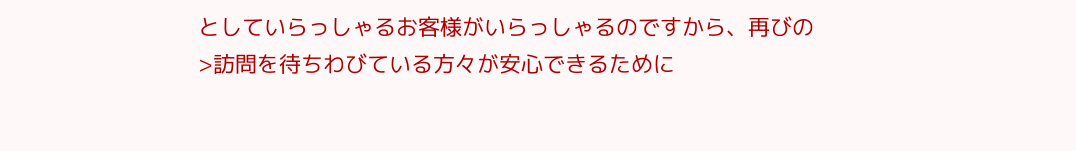としていらっしゃるお客様がいらっしゃるのですから、再びの
>訪問を待ちわびている方々が安心できるために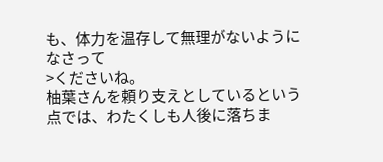も、体力を温存して無理がないようになさって
>くださいね。
柚葉さんを頼り支えとしているという点では、わたくしも人後に落ちま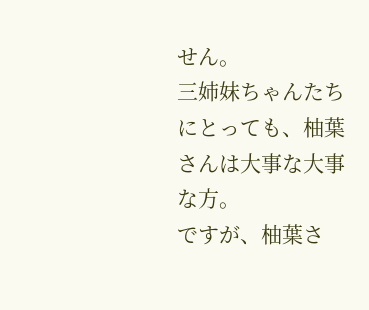せん。
三姉妹ちゃんたちにとっても、柚葉さんは大事な大事な方。
ですが、柚葉さ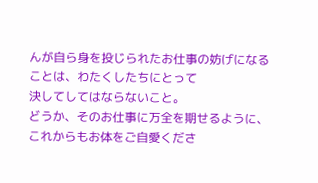んが自ら身を投じられたお仕事の妨げになることは、わたくしたちにとって
決してしてはならないこと。
どうか、そのお仕事に万全を期せるように、これからもお体をご自愛くださ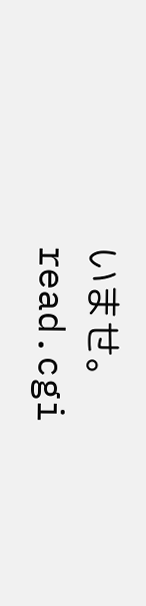いませ。
read.cgi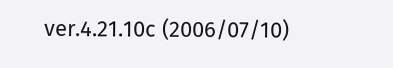ver.4.21.10c (2006/07/10)